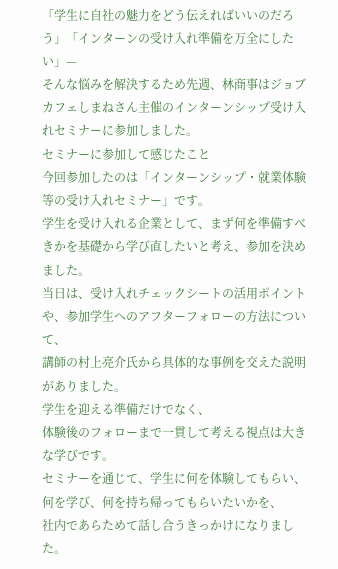「学生に自社の魅力をどう伝えればいいのだろう」「インターンの受け入れ準備を万全にしたい」—
そんな悩みを解決するため先週、林商事はジョブカフェしまねさん主催のインターンシップ受け入れセミナーに参加しました。
セミナーに参加して感じたこと
今回参加したのは「インターンシップ・就業体験等の受け入れセミナー」です。
学生を受け入れる企業として、まず何を準備すべきかを基礎から学び直したいと考え、参加を決めました。
当日は、受け入れチェックシートの活用ポイントや、参加学生へのアフターフォローの方法について、
講師の村上亮介氏から具体的な事例を交えた説明がありました。
学生を迎える準備だけでなく、
体験後のフォローまで一貫して考える視点は大きな学びです。
セミナーを通じて、学生に何を体験してもらい、何を学び、何を持ち帰ってもらいたいかを、
社内であらためて話し合うきっかけになりました。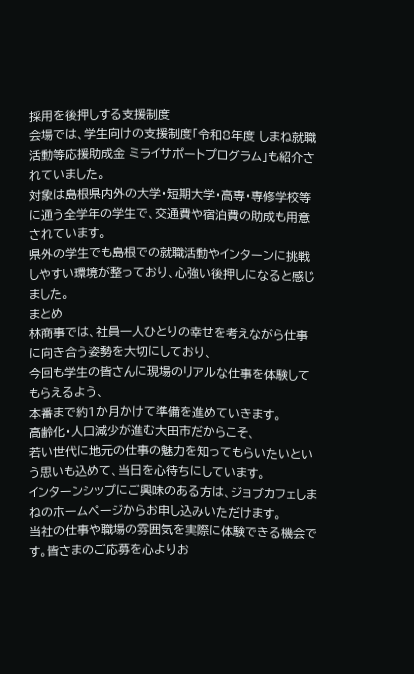採用を後押しする支援制度
会場では、学生向けの支援制度「令和8年度 しまね就職活動等応援助成金 ミライサポートプログラム」も紹介されていました。
対象は島根県内外の大学・短期大学・高専・専修学校等に通う全学年の学生で、交通費や宿泊費の助成も用意されています。
県外の学生でも島根での就職活動やインターンに挑戦しやすい環境が整っており、心強い後押しになると感じました。
まとめ
林商事では、社員一人ひとりの幸せを考えながら仕事に向き合う姿勢を大切にしており、
今回も学生の皆さんに現場のリアルな仕事を体験してもらえるよう、
本番まで約1か月かけて準備を進めていきます。
高齢化・人口減少が進む大田市だからこそ、
若い世代に地元の仕事の魅力を知ってもらいたいという思いも込めて、当日を心待ちにしています。
インターンシップにご興味のある方は、ジョブカフェしまねのホームページからお申し込みいただけます。
当社の仕事や職場の雰囲気を実際に体験できる機会です。皆さまのご応募を心よりお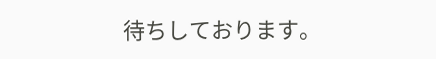待ちしております。